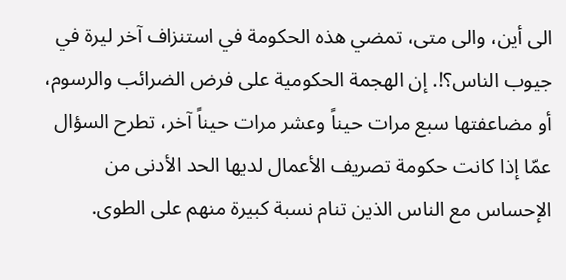الى أين، والى متى، تمضي هذه الحكومة في استنزاف آخر ليرة في جيوب الناس؟!. إن الهجمة الحكومية على فرض الضرائب والرسوم، أو مضاعفتها سبع مرات حيناً وعشر مرات حيناً آخر، تطرح السؤال عمّا إذا كانت حكومة تصريف الأعمال لديها الحد الأدنى من الإحساس مع الناس الذين تنام نسبة كبيرة منهم على الطوى.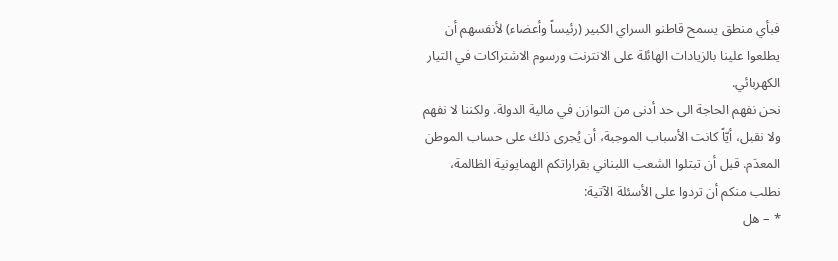فبأي منطق يسمح قاطنو السراي الكبير (رئيساً وأعضاء) لأنفسهم أن يطلعوا علينا بالزيادات الهائلة على الانترنت ورسوم الاشتراكات في التيار الكهربائي.
نحن نفهم الحاجة الى حد أدنى من التوازن في مالية الدولة. ولكننا لا نفهم ولا نقبل، أيّاً كانت الأسباب الموجبة، أن يُجرى ذلك على حساب الموطن المعدَم. قبل أن تبتلوا الشعب اللبناني بقراراتكم الهمايونية الظالمة، نطلب منكم أن تردوا على الأسئلة الآتية:
* – هل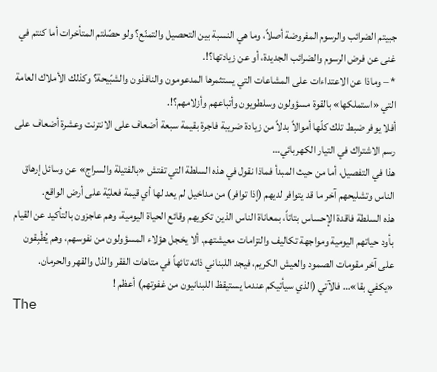جبيتم الضرائب والرسوم المفروضة أصلاً، وما هي النسبة بين التحصيل والتمنّع؟ ولو حصّلتم المتأخرات أما كنتم في غنى عن فرض الرسوم والضرائب الجديدة، أو عن زيادتها؟!.
* – وماذا عن الاعتداءات على المشاعات التي يستثمرها المدعومون والنافذون والشبّيحة؟ وكذلك الأملاك العامة التي «استملكها» بالقوة مسؤولون وسلطويون وأتباعهم وأزلامهم؟!.
أفلا يوفر ضبط تلك كلّها أموالاً بدلاً من زيادة ضريبة فاجرة بقيمة سبعة أضعاف على الانترنت وعشرة أضعاف على رسم الاشتراك في التيار الكهربائي…
هذا في التفصيل، أما من حيث المبدأ فماذا نقول في هذه السلطة التي تفتش «بالفتيلة والسراج» عن وسائل إرهاق الناس وتشليحهم آخر ما قد يتوافر لديهم (إذا توافر) من مداخيل لم يعد لها أي قيمة فعليّة على أرض الواقع.
هذه السلطة فاقدة الإحساس بتاتاً، بمعاناة الناس الذين تكويهم وقائع الحياة اليومية، وهم عاجزون بالتأكيد عن القيام بأود حياتهم اليومية ومواجهة تكاليف والتزامات معيشتهم. ألا يخجل هؤلاء المسؤولون من نفوسهم، وهم يُطْبِقون على آخر مقومات الصمود والعيش الكريم، فيجد اللبناني ذاته تائهاً في متاهات الفقر والذل والقهر والحرمان.
«يكفي بقا»… فالآتي (الذي سيأتيكم عندما يستيقظ اللبنانيون من غفوتهم) أعظم !
The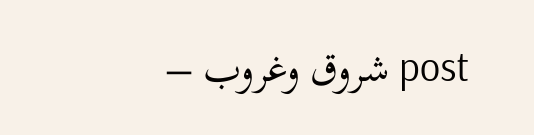post شروق وغروب –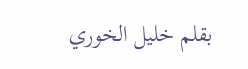بقلم خليل الخوري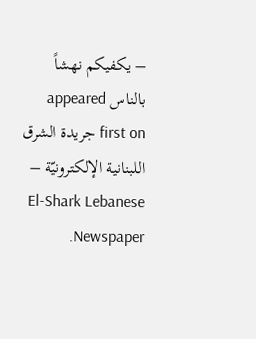– يكفيكم نهشاً بالناس appeared first on جريدة الشرق اللبنانية الإلكترونيّة – El-Shark Lebanese Newspaper.